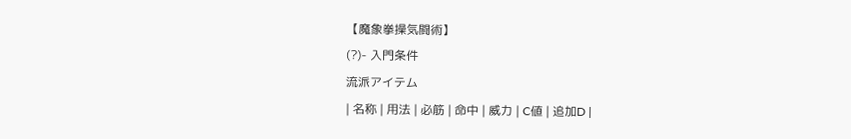【魔象拳操気闘術】
(?)- 入門条件
流派アイテム
| 名称 | 用法 | 必筋 | 命中 | 威力 | C値 | 追加D |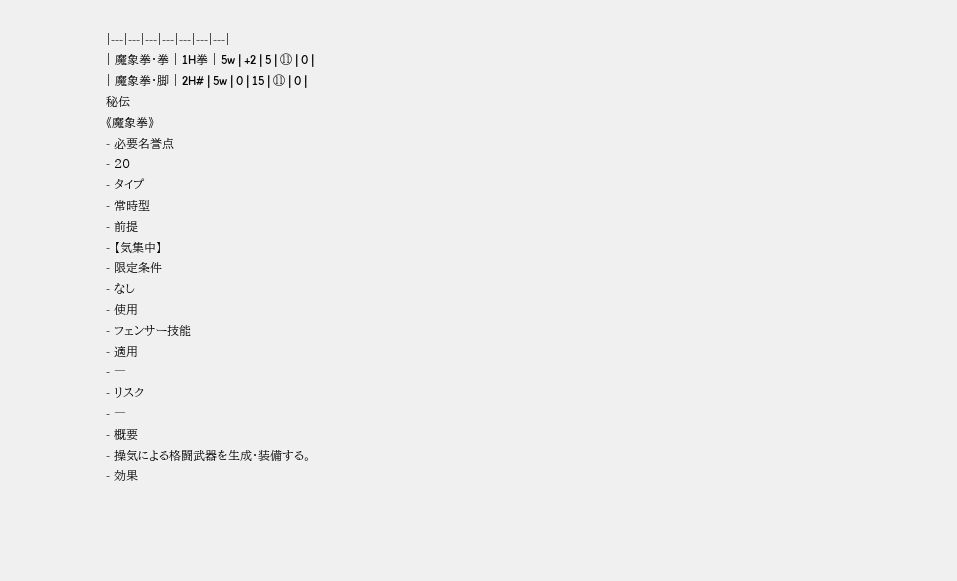|---|---|---|---|---|---|---|
| 魔象拳・拳 | 1H拳 | 5w | +2 | 5 | ⑪ | 0 |
| 魔象拳・脚 | 2H# | 5w | 0 | 15 | ⑪ | 0 |
秘伝
《魔象拳》
- 必要名誉点
- 20
- タイプ
- 常時型
- 前提
- 【気集中】
- 限定条件
- なし
- 使用
- フェンサー技能
- 適用
- ―
- リスク
- ―
- 概要
- 操気による格闘武器を生成・装備する。
- 効果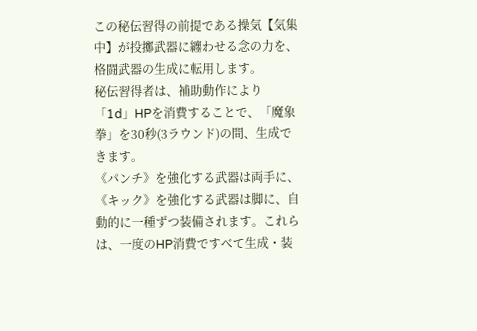この秘伝習得の前提である操気【気集中】が投擲武器に纏わせる念の力を、格闘武器の生成に転用します。
秘伝習得者は、補助動作により「1d」HPを消費することで、「魔象拳」を30秒(3ラウンド)の間、生成できます。
《パンチ》を強化する武器は両手に、《キック》を強化する武器は脚に、自動的に一種ずつ装備されます。これらは、一度のHP消費ですべて生成・装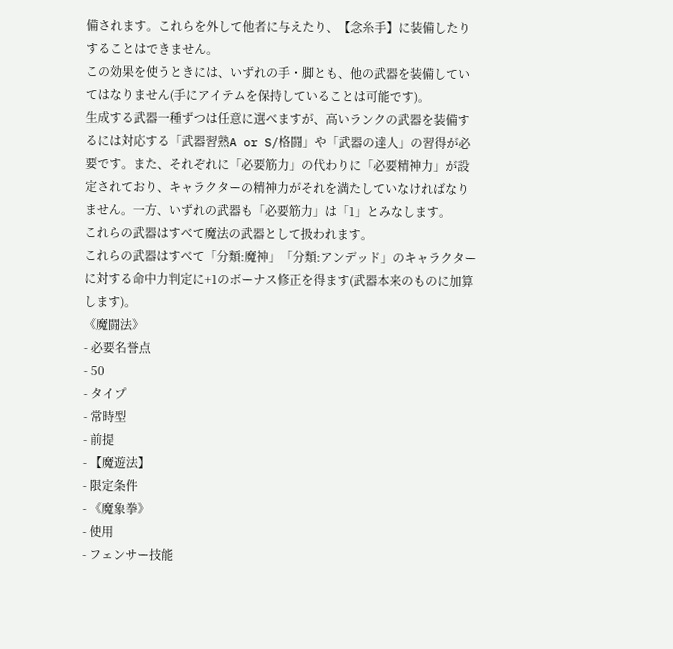備されます。これらを外して他者に与えたり、【念糸手】に装備したりすることはできません。
この効果を使うときには、いずれの手・脚とも、他の武器を装備していてはなりません(手にアイテムを保持していることは可能です)。
生成する武器一種ずつは任意に選べますが、高いランクの武器を装備するには対応する「武器習熟A or S/格闘」や「武器の達人」の習得が必要です。また、それぞれに「必要筋力」の代わりに「必要精神力」が設定されており、キャラクターの精神力がそれを満たしていなければなりません。一方、いずれの武器も「必要筋力」は「1」とみなします。
これらの武器はすべて魔法の武器として扱われます。
これらの武器はすべて「分類:魔神」「分類:アンデッド」のキャラクターに対する命中力判定に+1のボーナス修正を得ます(武器本来のものに加算します)。
《魔闘法》
- 必要名誉点
- 50
- タイプ
- 常時型
- 前提
- 【魔遊法】
- 限定条件
- 《魔象拳》
- 使用
- フェンサー技能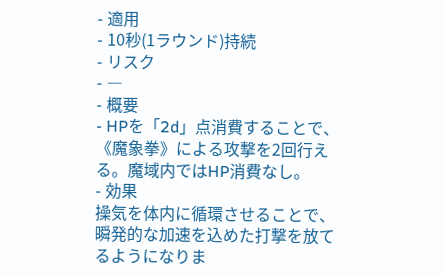- 適用
- 10秒(1ラウンド)持続
- リスク
- ―
- 概要
- HPを「2d」点消費することで、《魔象拳》による攻撃を2回行える。魔域内ではHP消費なし。
- 効果
操気を体内に循環させることで、瞬発的な加速を込めた打撃を放てるようになりま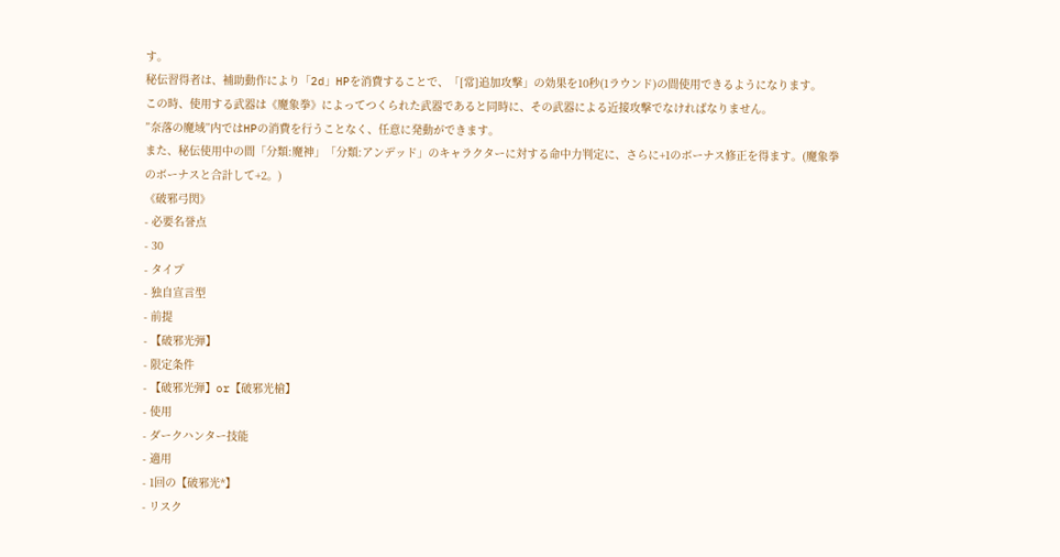す。
秘伝習得者は、補助動作により「2d」HPを消費することで、「[常]追加攻撃」の効果を10秒(1ラウンド)の間使用できるようになります。
この時、使用する武器は《魔象拳》によってつくられた武器であると同時に、その武器による近接攻撃でなければなりません。
”奈落の魔域”内ではHPの消費を行うことなく、任意に発動ができます。
また、秘伝使用中の間「分類:魔神」「分類:アンデッド」のキャラクターに対する命中力判定に、さらに+1のボーナス修正を得ます。(魔象拳のボーナスと合計して+2。)
《破邪弓閃》
- 必要名誉点
- 30
- タイプ
- 独自宣言型
- 前提
- 【破邪光弾】
- 限定条件
- 【破邪光弾】or【破邪光槍】
- 使用
- ダークハンター技能
- 適用
- 1回の【破邪光*】
- リスク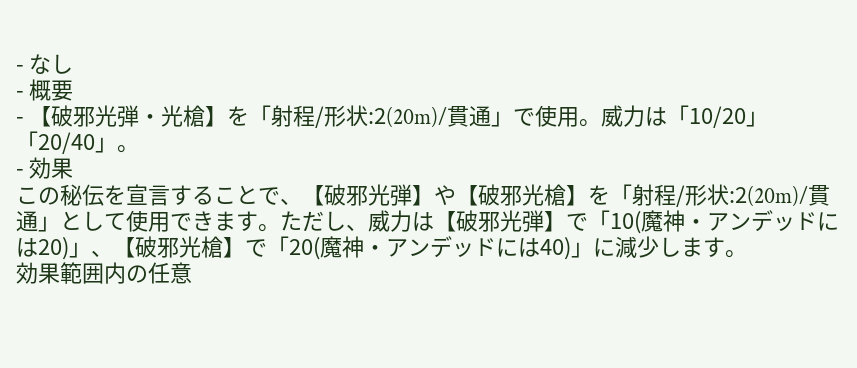- なし
- 概要
- 【破邪光弾・光槍】を「射程/形状:2(20m)/貫通」で使用。威力は「10/20」「20/40」。
- 効果
この秘伝を宣言することで、【破邪光弾】や【破邪光槍】を「射程/形状:2(20m)/貫通」として使用できます。ただし、威力は【破邪光弾】で「10(魔神・アンデッドには20)」、【破邪光槍】で「20(魔神・アンデッドには40)」に減少します。
効果範囲内の任意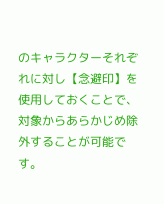のキャラクターそれぞれに対し【念避印】を使用しておくことで、対象からあらかじめ除外することが可能です。